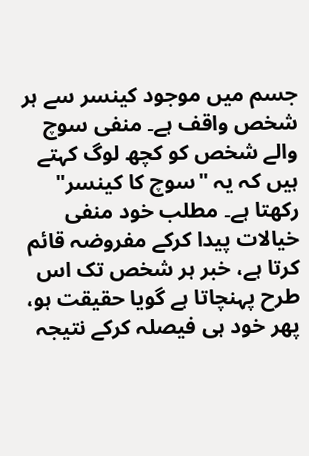جسم میں موجود کینسر سے ہر شخص واقف ہے۔ منفی سوچ والے شخص کو کچھ لوگ کہتے ہیں کہ یہ "سوچ کا کینسر" رکھتا ہے۔ مطلب خود منفی خیالات پیدا کرکے مفروضہ قائم کرتا ہے، خبر ہر شخص تک اس طرح پہنچاتا ہے گویا حقیقت ہو، پھر خود ہی فیصلہ کرکے نتیجہ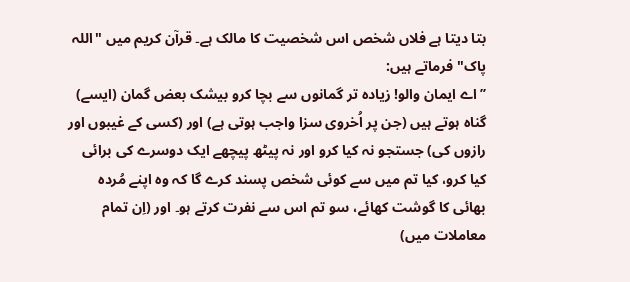بتا دیتا ہے فلاں شخص اس شخصیت کا مالک ہے۔ قرآن کریم میں "اللہ پاک" فرماتے ہیں:
’’اے ایمان والو! زیادہ تر گمانوں سے بچا کرو بیشک بعض گمان (ایسے) گناہ ہوتے ہیں (جن پر اُخروی سزا واجب ہوتی ہے) اور (کسی کے غیبوں اور رازوں کی) جستجو نہ کیا کرو اور نہ پیٹھ پیچھے ایک دوسرے کی برائی کیا کرو، کیا تم میں سے کوئی شخص پسند کرے گا کہ وہ اپنے مُردہ بھائی کا گوشت کھائے، سو تم اس سے نفرت کرتے ہو۔ اور (اِن تمام معاملات میں)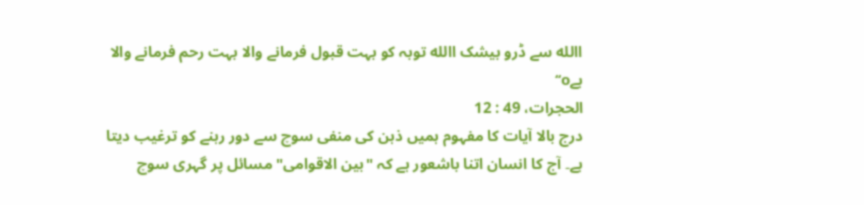االله سے ڈرو بیشک االله توبہ کو بہت قبول فرمانے والا بہت رحم فرمانے والا ہےo‘‘
الحجرات، 49 : 12
درج بالا آیات کا مفہوم ہمیں ذہن کی منفی سوچ سے دور رہنے کو ترغیب دیتا ہے۔ آج کا انسان اتنا باشعور ہے کہ "بین الاقوامی" مسائل پر گہری سوچ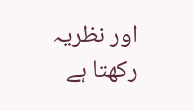اور نظریہ رکھتا ہے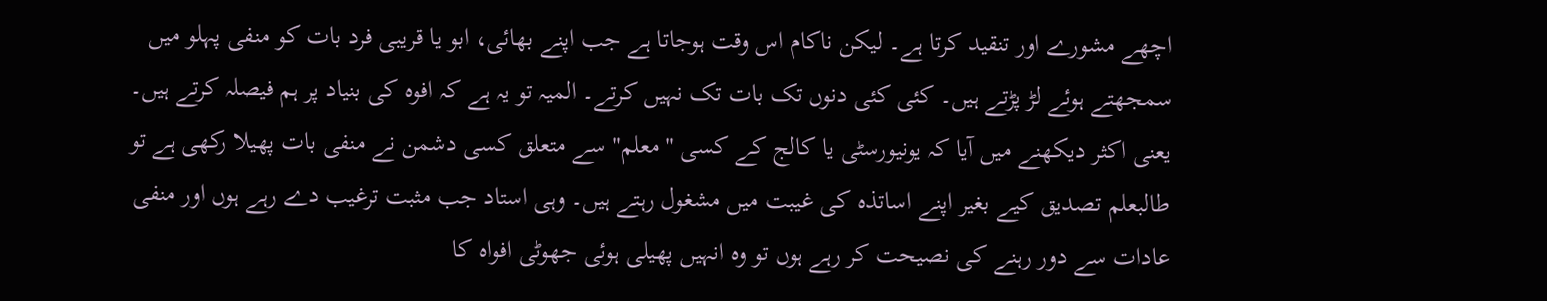اچھے مشورے اور تنقید کرتا ہے۔ لیکن ناکام اس وقت ہوجاتا ہے جب اپنے بھائی، ابو یا قریبی فرد بات کو منفی پہلو میں سمجھتے ہوئے لڑ پڑتے ہیں۔ کئی کئی دنوں تک بات تک نہیں کرتے۔ المیہ تو یہ ہے کہ افوہ کی بنیاد پر ہم فیصلہ کرتے ہیں۔ یعنی اکثر دیکھنے میں آیا کہ یونیورسٹی یا کالج کے کسی "معلم" سے متعلق کسی دشمن نے منفی بات پھیلا رکھی ہے تو طالبعلم تصدیق کیے بغیر اپنے اساتذہ کی غیبت میں مشغول رہتے ہیں۔ وہی استاد جب مثبت ترغیب دے رہے ہوں اور منفی عادات سے دور رہنے کی نصیحت کر رہے ہوں تو وہ انہیں پھیلی ہوئی جھوٹی افواہ کا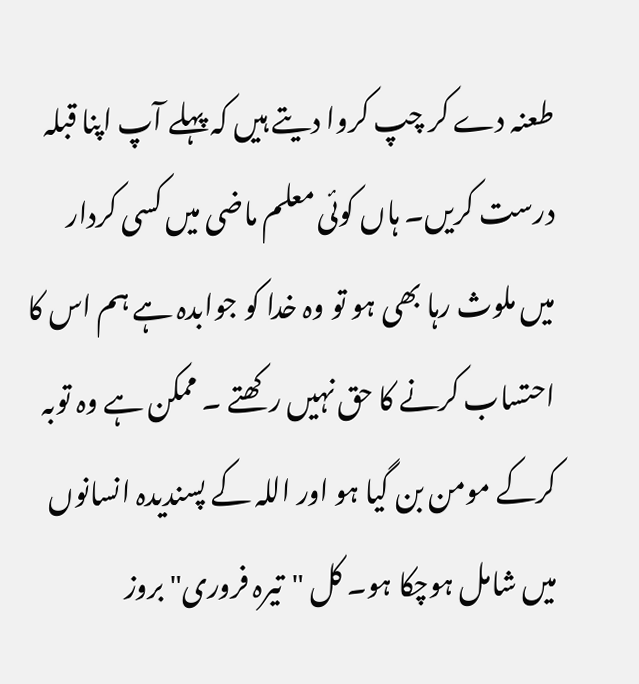طعنہ دے کر چپ کروا دیتے ہیں کہ پہلے آپ اپنا قبلہ درست کریں۔ ہاں کوئی معلم ماضی میں کسی کردار میں ملوث رہا بھی ہو تو وہ خدا کو جوابدہ ہے ہم اس کا احتساب کرنے کا حق نہیں رکھتے ۔ ممکن ہے وہ توبہ کرکے مومن بن گیا ہو اور اللہ کے پسندیدہ انسانوں میں شامل ہوچکا ہو۔ کل "تیرہ فروری" بروز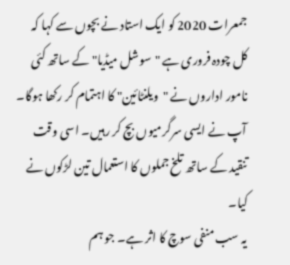جمعرات 2020 کو ایک استاد نے بچوں سے کہا کہ کل چودہ فروری ہے "سوشل میڈیا" کے ساتھ کئی نامور اداروں نے "ویلنٹائین" کا اہتمام کر رکھا ہوگا۔ آپ نے ایسی سرگرمیوں بچ کر رہیں۔ اسی وقت تنقید کے ساتھ تلخ جملوں کا استعمال تین لڑکوں نے کیا۔
یہ سب منفی سوچ کا اثر ہے۔ جو ہم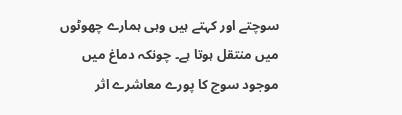سوچتے اور کہتے ہیں وہی ہمارے چھوٹوں میں منتقل ہوتا ہے۔ چونکہ دماغ میں موجود سوچ کا پورے معاشرے اثر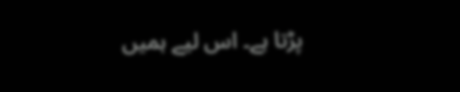پڑتا ہے۔ اس لیے ہمیں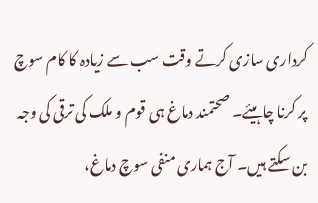کرداری سازی کرتے وقت سب سے زیادہ کا کام سوچ پر کرنا چاہیئے۔ صحتمند دماغ ہی قوم و ملک کی ترقی کی وجہ بن سکتے ہیں۔ آج ہماری منفی سوچ دماغ،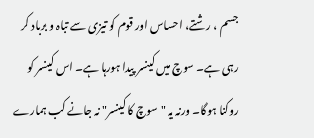جسم ، رشتے، احساس اور قوم کو تیزی سے تباہ و برباد کر رہی ہے۔ سوچ میں کینسر پیدا ہورہا ہے۔ اس کینسر کو روکنا ہوگا۔ ورنہ یہ "سوچ کا کینسر" نہ جانے کب ہمارے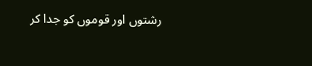رشتوں اور قوموں کو جدا کر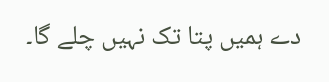دے ہمیں پتا تک نہیں چلے گا۔